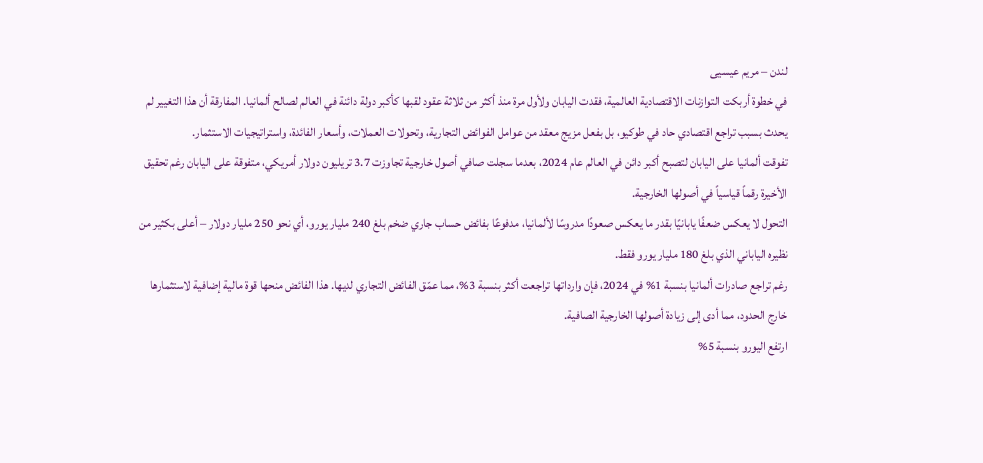لندن – مريم عيسيى
في خطوة أربكت التوازنات الاقتصادية العالمية، فقدت اليابان ولأول مرة منذ أكثر من ثلاثة عقود لقبها كأكبر دولة دائنة في العالم لصالح ألمانيا. المفارقة أن هذا التغيير لم يحدث بسبب تراجع اقتصادي حاد في طوكيو، بل بفعل مزيج معقد من عوامل الفوائض التجارية، وتحولات العملات، وأسعار الفائدة، واستراتيجيات الاستثمار.
تفوقت ألمانيا على اليابان لتصبح أكبر دائن في العالم عام 2024، بعدما سجلت صافي أصول خارجية تجاوزت 3.7 تريليون دولار أمريكي، متفوقة على اليابان رغم تحقيق الأخيرة رقماً قياسياً في أصولها الخارجية.
التحول لا يعكس ضعفًا يابانيًا بقدر ما يعكس صعودًا مدروسًا لألمانيا، مدفوعًا بفائض حساب جاري ضخم بلغ 240 مليار يورو، أي نحو 250 مليار دولار – أعلى بكثير من نظيره الياباني الذي بلغ 180 مليار يورو فقط.
رغم تراجع صادرات ألمانيا بنسبة 1% في 2024، فإن وارداتها تراجعت أكثر بنسبة 3%، مما عمّق الفائض التجاري لديها. هذا الفائض منحها قوة مالية إضافية لاستثمارها خارج الحدود، مما أدى إلى زيادة أصولها الخارجية الصافية.
ارتفع اليورو بنسبة 5%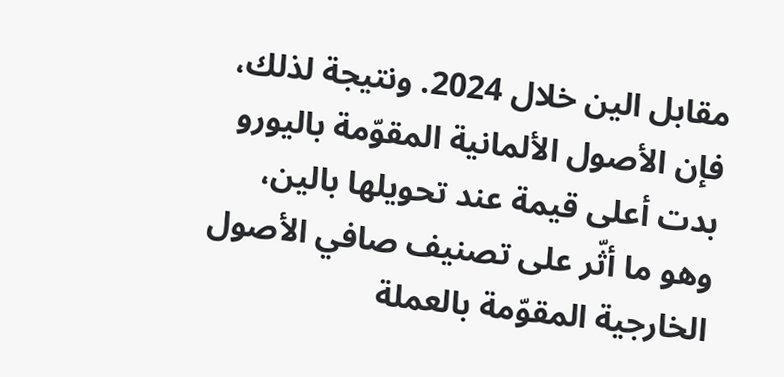مقابل الين خلال 2024. ونتيجة لذلك، فإن الأصول الألمانية المقوّمة باليورو بدت أعلى قيمة عند تحويلها بالين، وهو ما أثّر على تصنيف صافي الأصول الخارجية المقوّمة بالعملة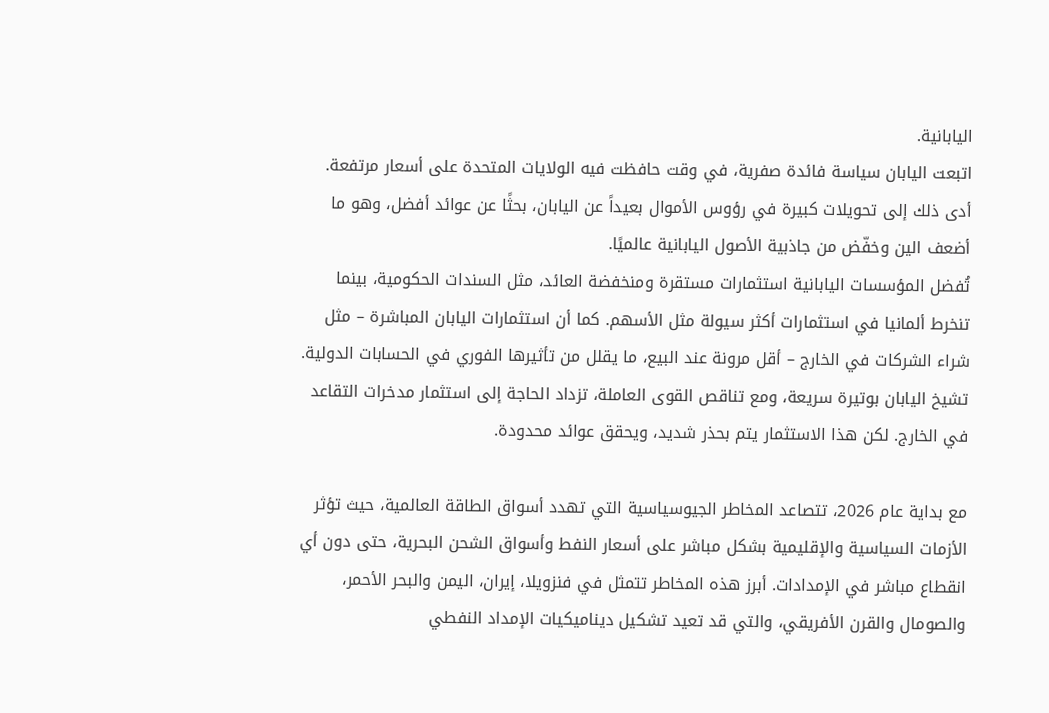اليابانية.
اتبعت اليابان سياسة فائدة صفرية، في وقت حافظت فيه الولايات المتحدة على أسعار مرتفعة. أدى ذلك إلى تحويلات كبيرة في رؤوس الأموال بعيداً عن اليابان، بحثًا عن عوائد أفضل، وهو ما أضعف الين وخفّض من جاذبية الأصول اليابانية عالميًا.
تُفضل المؤسسات اليابانية استثمارات مستقرة ومنخفضة العائد، مثل السندات الحكومية، بينما تنخرط ألمانيا في استثمارات أكثر سيولة مثل الأسهم. كما أن استثمارات اليابان المباشرة – مثل شراء الشركات في الخارج – أقل مرونة عند البيع، ما يقلل من تأثيرها الفوري في الحسابات الدولية.
تشيخ اليابان بوتيرة سريعة، ومع تناقص القوى العاملة، تزداد الحاجة إلى استثمار مدخرات التقاعد في الخارج. لكن هذا الاستثمار يتم بحذر شديد، ويحقق عوائد محدودة.

مع بداية عام 2026، تتصاعد المخاطر الجيوسياسية التي تهدد أسواق الطاقة العالمية، حيث تؤثر الأزمات السياسية والإقليمية بشكل مباشر على أسعار النفط وأسواق الشحن البحرية، حتى دون أي انقطاع مباشر في الإمدادات. أبرز هذه المخاطر تتمثل في فنزويلا، إيران، اليمن والبحر الأحمر، والصومال والقرن الأفريقي، والتي قد تعيد تشكيل ديناميكيات الإمداد النفطي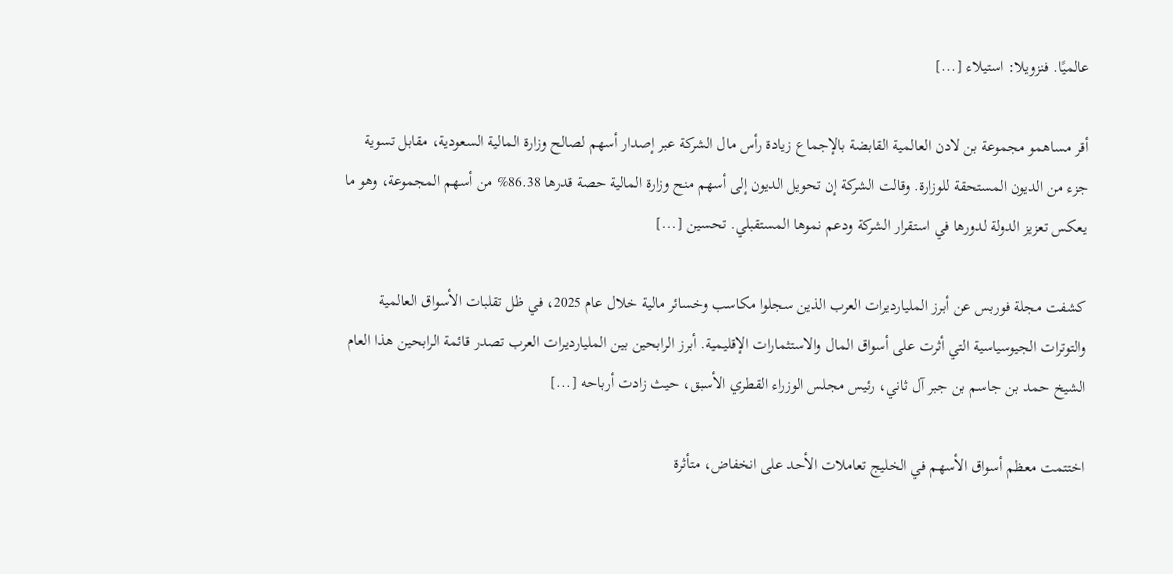عالميًا. فنزويلا: استيلاء [...]

أقر مساهمو مجموعة بن لادن العالمية القابضة بالإجماع زيادة رأس مال الشركة عبر إصدار أسهم لصالح وزارة المالية السعودية، مقابل تسوية جزء من الديون المستحقة للوزارة. وقالت الشركة إن تحويل الديون إلى أسهم منح وزارة المالية حصة قدرها 86.38% من أسهم المجموعة، وهو ما يعكس تعزيز الدولة لدورها في استقرار الشركة ودعم نموها المستقبلي. تحسين [...]

كشفت مجلة فوربس عن أبرز المليارديرات العرب الذين سجلوا مكاسب وخسائر مالية خلال عام 2025، في ظل تقلبات الأسواق العالمية والتوترات الجيوسياسية التي أثرت على أسواق المال والاستثمارات الإقليمية. أبرز الرابحين بين المليارديرات العرب تصدر قائمة الرابحين هذا العام الشيخ حمد بن جاسم بن جبر آل ثاني، رئيس مجلس الوزراء القطري الأسبق، حيث زادت أرباحه [...]

اختتمت معظم أسواق الأسهم في الخليج تعاملات الأحد على انخفاض، متأثرة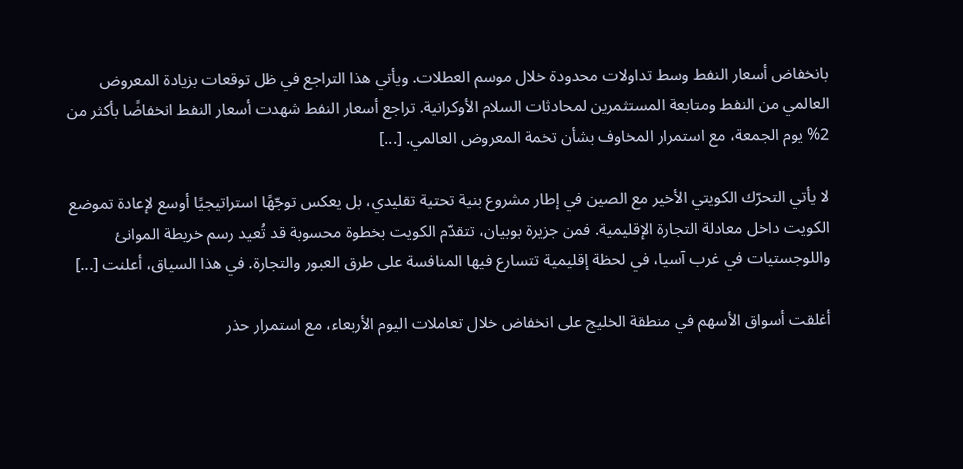بانخفاض أسعار النفط وسط تداولات محدودة خلال موسم العطلات. ويأتي هذا التراجع في ظل توقعات بزيادة المعروض العالمي من النفط ومتابعة المستثمرين لمحادثات السلام الأوكرانية. تراجع أسعار النفط شهدت أسعار النفط انخفاضًا بأكثر من 2% يوم الجمعة، مع استمرار المخاوف بشأن تخمة المعروض العالمي. [...]

لا يأتي التحرّك الكويتي الأخير مع الصين في إطار مشروع بنية تحتية تقليدي، بل يعكس توجّهًا استراتيجيًا أوسع لإعادة تموضع الكويت داخل معادلة التجارة الإقليمية. فمن جزيرة بوبيان، تتقدّم الكويت بخطوة محسوبة قد تُعيد رسم خريطة الموانئ واللوجستيات في غرب آسيا، في لحظة إقليمية تتسارع فيها المنافسة على طرق العبور والتجارة. في هذا السياق، أعلنت [...]

أغلقت أسواق الأسهم في منطقة الخليج على انخفاض خلال تعاملات اليوم الأربعاء، مع استمرار حذر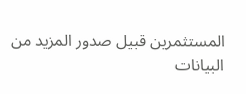المستثمرين قبيل صدور المزيد من البيانات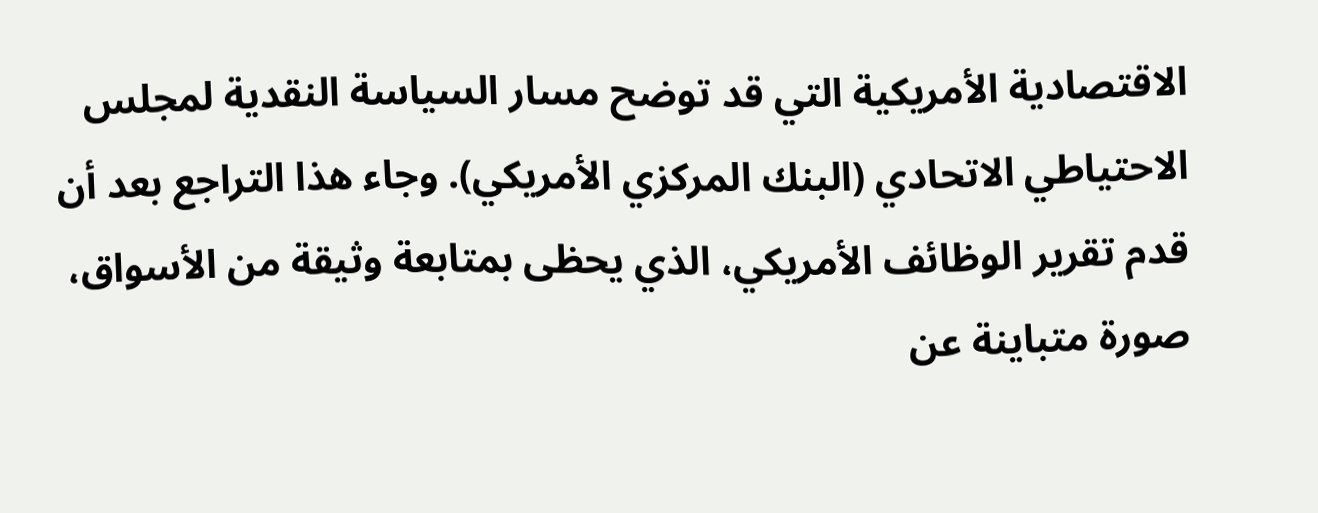الاقتصادية الأمريكية التي قد توضح مسار السياسة النقدية لمجلس الاحتياطي الاتحادي (البنك المركزي الأمريكي). وجاء هذا التراجع بعد أن قدم تقرير الوظائف الأمريكي، الذي يحظى بمتابعة وثيقة من الأسواق، صورة متباينة عن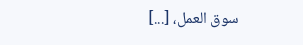سوق العمل، [...]